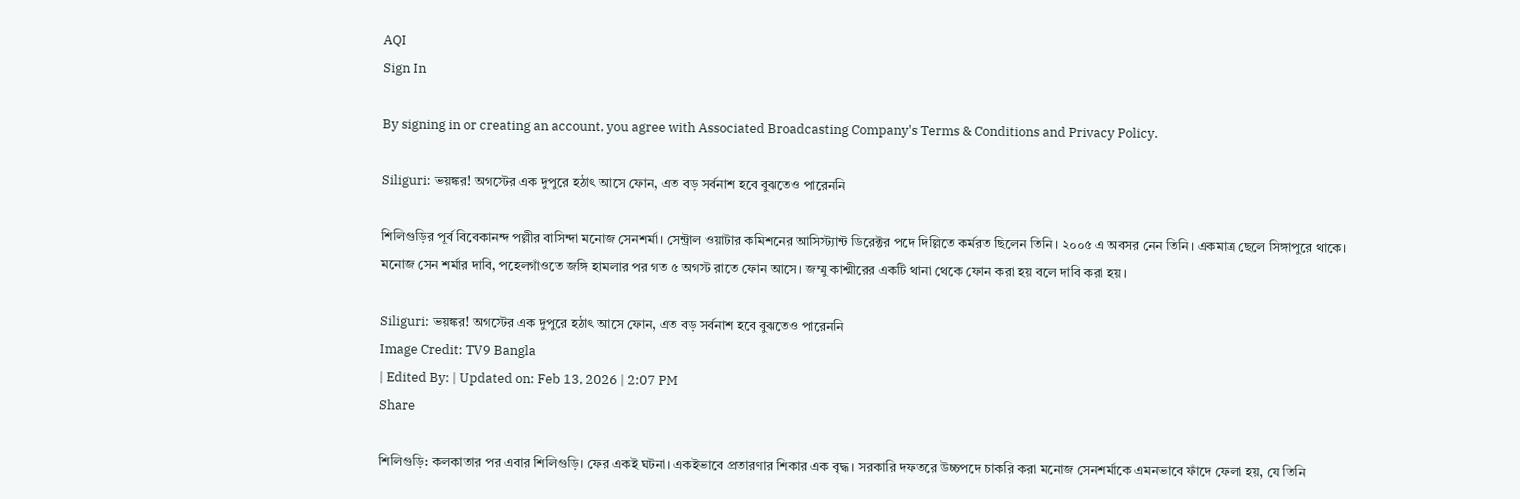AQI
Sign In

By signing in or creating an account, you agree with Associated Broadcasting Company's Terms & Conditions and Privacy Policy.

Siliguri: ভয়ঙ্কর! অগস্টের এক দুপুরে হঠাৎ আসে ফোন, এত বড় সর্বনাশ হবে বুঝতেও পারেননি

শিলিগুড়ির পূর্ব বিবেকানন্দ পল্লীর বাসিন্দা মনোজ সেনশর্মা। সেন্ট্রাল ওয়াটার কমিশনের আসিস্ট্যান্ট ডিরেক্টর পদে দিল্লিতে কর্মরত ছিলেন তিনি। ২০০৫ এ অবসর নেন তিনি। একমাত্র ছেলে সিঙ্গাপুরে থাকে। মনোজ সেন শর্মার দাবি, পহেলগাঁওতে জঙ্গি হামলার পর গত ৫ অগস্ট রাতে ফোন আসে। জম্মু কাশ্মীরের একটি থানা থেকে ফোন করা হয় বলে দাবি করা হয়।

Siliguri: ভয়ঙ্কর! অগস্টের এক দুপুরে হঠাৎ আসে ফোন, এত বড় সর্বনাশ হবে বুঝতেও পারেননি
Image Credit: TV9 Bangla
| Edited By: | Updated on: Feb 13, 2026 | 2:07 PM
Share

শিলিগুড়ি: কলকাতার পর এবার শিলিগুড়ি। ফের একই ঘটনা। একইভাবে প্রতারণার শিকার এক বৃদ্ধ। সরকারি দফতরে উচ্চপদে চাকরি করা মনোজ সেনশর্মাকে এমনভাবে ফাঁদে ফেলা হয়, যে তিনি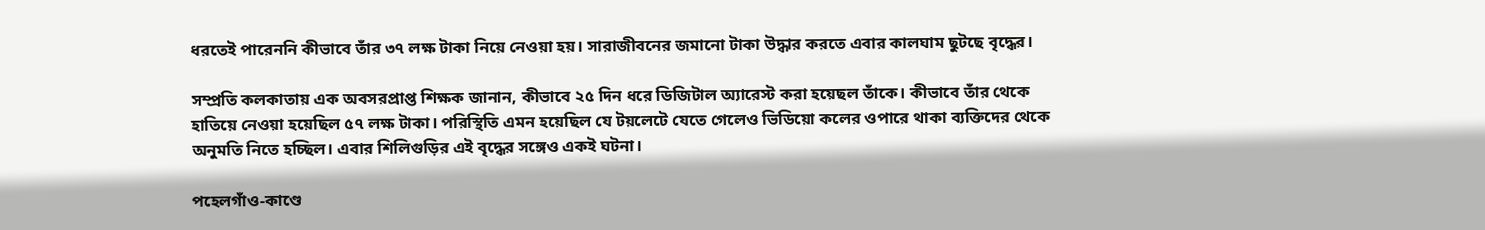ধরতেই পারেননি কীভাবে তাঁর ৩৭ লক্ষ টাকা নিয়ে নেওয়া হয়। সারাজীবনের জমানো টাকা উদ্ধার করতে এবার কালঘাম ছুটছে বৃদ্ধের।

সম্প্রতি কলকাতায় এক অবসরপ্রাপ্ত শিক্ষক জানান, কীভাবে ২৫ দিন ধরে ডিজিটাল অ্যারেস্ট করা হয়েছল তাঁকে। কীভাবে তাঁর থেকে হাতিয়ে নেওয়া হয়েছিল ৫৭ লক্ষ টাকা। পরিস্থিতি এমন হয়েছিল যে টয়লেটে যেতে গেলেও ভিডিয়ো কলের ওপারে থাকা ব্যক্তিদের থেকে অনুমতি নিতে হচ্ছিল। এবার শিলিগুড়ির এই বৃদ্ধের সঙ্গেও একই ঘটনা।

পহেলগাঁও-কাণ্ডে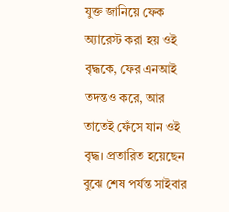যুক্ত জানিয়ে ফেক অ্যারেস্ট করা হয় ওই বৃদ্ধকে, ফের এনআই তদন্তও করে, আর তাতেই ফেঁসে যান ওই বৃদ্ধ। প্রতারিত হয়েছেন বুঝে শেষ পর্যন্ত সাইবার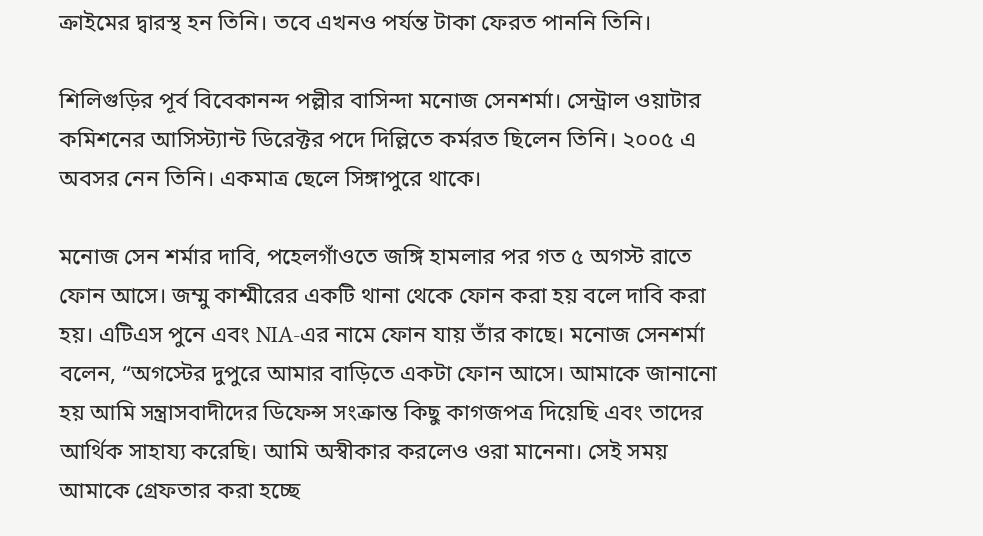ক্রাইমের দ্বারস্থ হন তিনি। তবে এখনও পর্যন্ত টাকা ফেরত পাননি তিনি।

শিলিগুড়ির পূর্ব বিবেকানন্দ পল্লীর বাসিন্দা মনোজ সেনশর্মা। সেন্ট্রাল ওয়াটার কমিশনের আসিস্ট্যান্ট ডিরেক্টর পদে দিল্লিতে কর্মরত ছিলেন তিনি। ২০০৫ এ অবসর নেন তিনি। একমাত্র ছেলে সিঙ্গাপুরে থাকে।

মনোজ সেন শর্মার দাবি, পহেলগাঁওতে জঙ্গি হামলার পর গত ৫ অগস্ট রাতে ফোন আসে। জম্মু কাশ্মীরের একটি থানা থেকে ফোন করা হয় বলে দাবি করা হয়। এটিএস পুনে এবং NIA-এর নামে ফোন যায় তাঁর কাছে। মনোজ সেনশর্মা বলেন, “অগস্টের দুপুরে আমার বাড়িতে একটা ফোন আসে। আমাকে জানানো হয় আমি সন্ত্রাসবাদীদের ডিফেন্স সংক্রান্ত কিছু কাগজপত্র দিয়েছি এবং তাদের আর্থিক সাহায্য করেছি। আমি অস্বীকার করলেও ওরা মানেনা। সেই সময় আমাকে গ্রেফতার করা হচ্ছে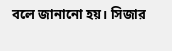বলে জানানো হয়। সিজার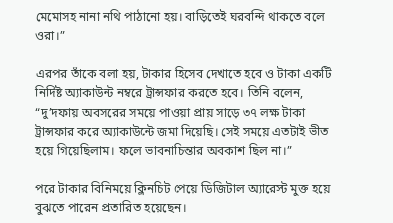মেমোসহ নানা নথি পাঠানো হয়। বাড়িতেই ঘরবন্দি থাকতে বলে ওরা।”

এরপর তাঁকে বলা হয়, টাকার হিসেব দেখাতে হবে ও টাকা একটি নির্দিষ্ট অ্যাকাউন্ট নম্বরে ট্রান্সফার করতে হবে। তিনি বলেন, “দু’দফায় অবসরের সময়ে পাওয়া প্রায় সাড়ে ৩৭ লক্ষ টাকা ট্রান্সফার করে অ্যাকাউন্টে জমা দিয়েছি। সেই সময়ে এতটাই ভীত হয়ে গিয়েছিলাম। ফলে ভাবনাচিন্তার অবকাশ ছিল না।”

পরে টাকার বিনিময়ে ক্লিনচিট পেয়ে ডিজিটাল অ্যারেস্ট মুক্ত হয়ে বুঝতে পারেন প্রতারিত হয়েছেন।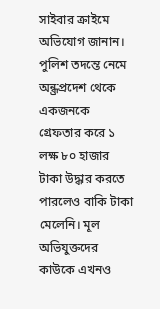সাইবার ক্রাইমে অভিযোগ জানান। পুলিশ তদন্তে নেমে অন্ধ্রপ্রদেশ থেকে একজনকে গ্রেফতার করে ১ লক্ষ ৮০ হাজার টাকা উদ্ধার করতে পারলেও বাকি টাকা মেলেনি। মূল অভিযুক্তদের কাউকে এখনও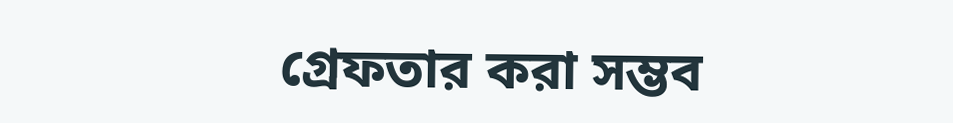গ্রেফতার করা সম্ভব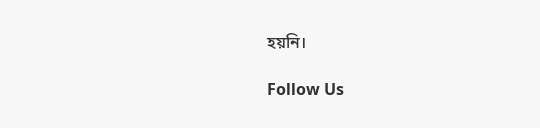হয়নি।

Follow Us